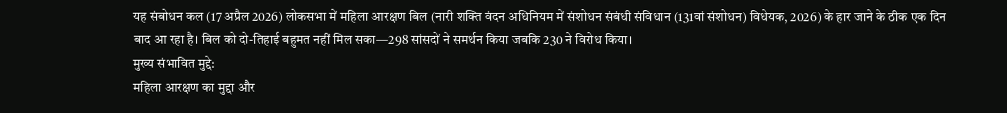यह संबोधन कल (17 अप्रैल 2026) लोकसभा में महिला आरक्षण बिल (नारी शक्ति वंदन अधिनियम में संशोधन संबंधी संविधान (131वां संशोधन) विधेयक, 2026) के हार जाने के ठीक एक दिन बाद आ रहा है। बिल को दो-तिहाई बहुमत नहीं मिल सका—298 सांसदों ने समर्थन किया जबकि 230 ने विरोध किया।
मुख्य संभावित मुद्दे:
महिला आरक्षण का मुद्दा और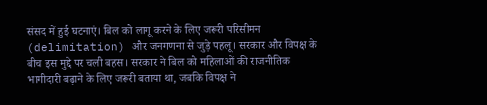संसद में हुई घटनाएं। बिल को लागू करने के लिए जरूरी परिसीमन (delimitation) और जनगणना से जुड़े पहलू। सरकार और विपक्ष के बीच इस मुद्दे पर चली बहस। सरकार ने बिल को महिलाओं की राजनीतिक भागीदारी बढ़ाने के लिए जरूरी बताया था, जबकि विपक्ष ने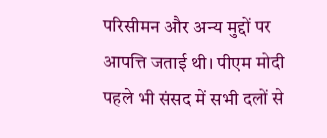परिसीमन और अन्य मुद्दों पर आपत्ति जताई थी। पीएम मोदी पहले भी संसद में सभी दलों से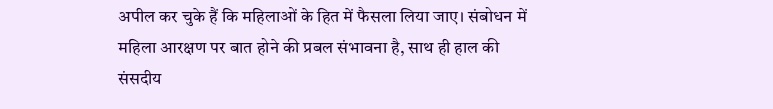अपील कर चुके हैं कि महिलाओं के हित में फैसला लिया जाए। संबोधन में महिला आरक्षण पर बात होने की प्रबल संभावना है, साथ ही हाल की संसदीय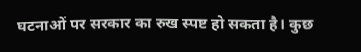घटनाओं पर सरकार का रुख स्पष्ट हो सकता है। कुछ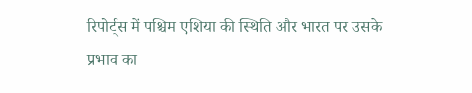रिपोर्ट्स में पश्चिम एशिया की स्थिति और भारत पर उसके प्रभाव का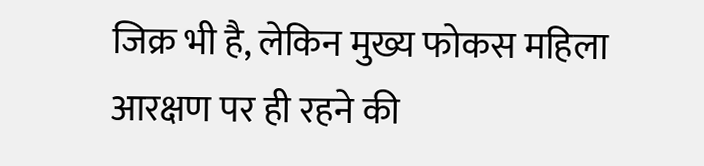जिक्र भी है, लेकिन मुख्य फोकस महिला आरक्षण पर ही रहने की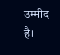उम्मीद है।